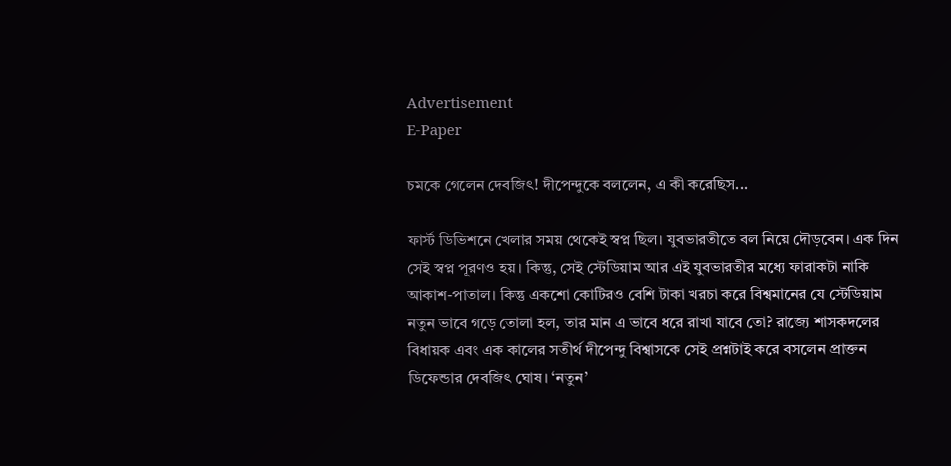Advertisement
E-Paper

চমকে গেলেন দেবজিৎ! দীপেন্দুকে বললেন, এ কী করেছিস...

ফার্স্ট ডিভিশনে খেলার সময় থেকেই স্বপ্ন ছিল। যুবভারতীতে বল নিয়ে দৌড়বেন। এক দিন সেই স্বপ্ন পূরণও হয়। কিন্তু, সেই স্টেডিয়াম আর এই যুবভারতীর মধ্যে ফারাকটা নাকি আকাশ-পাতাল। কিন্তু একশো কোটিরও বেশি টাকা খরচা করে বিশ্বমানের যে স্টেডিয়াম নতুন ভাবে গড়ে তোলা হল, তার মান এ ভাবে ধরে রাখা যাবে তো? রাজ্যে শাসকদলের বিধায়ক এবং এক কালের সতীর্থ দীপেন্দু বিশ্বাসকে সেই প্রশ্নটাই করে বসলেন প্রাক্তন ডিফেন্ডার দেবজিৎ ঘোষ। ‘নতুন’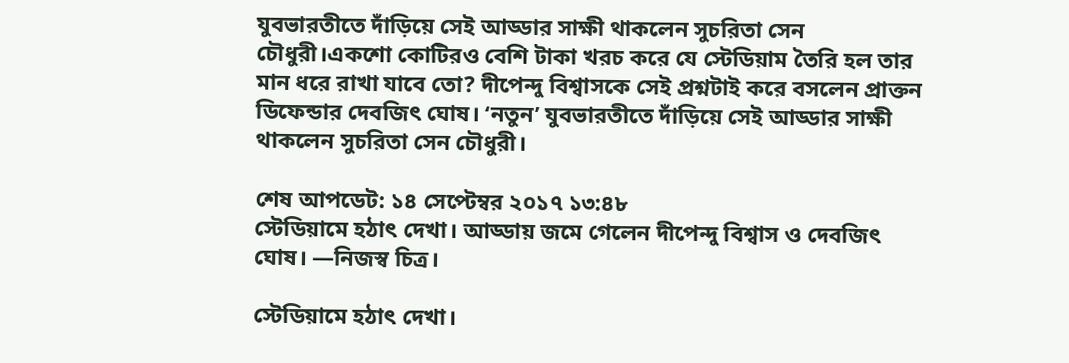যুবভারতীতে দাঁড়িয়ে সেই আড্ডার সাক্ষী থাকলেন সুচরিতা সেন চৌধুরী।একশো কোটিরও বেশি টাকা খরচ করে যে স্টেডিয়াম তৈরি হল তার মান ধরে রাখা যাবে তো? দীপেন্দু বিশ্বাসকে সেই প্রশ্নটাই করে বসলেন প্রাক্তন ডিফেন্ডার দেবজিৎ ঘোষ। ‘নতুন’ যুবভারতীতে দাঁড়িয়ে সেই আড্ডার সাক্ষী থাকলেন সুচরিতা সেন চৌধুরী।

শেষ আপডেট: ১৪ সেপ্টেম্বর ২০১৭ ১৩:৪৮
স্টেডিয়ামে হঠাৎ দেখা। আড্ডায় জমে গেলেন দীপেন্দু বিশ্বাস ও দেবজিৎ ঘোষ। —নিজস্ব চিত্র।

স্টেডিয়ামে হঠাৎ দেখা।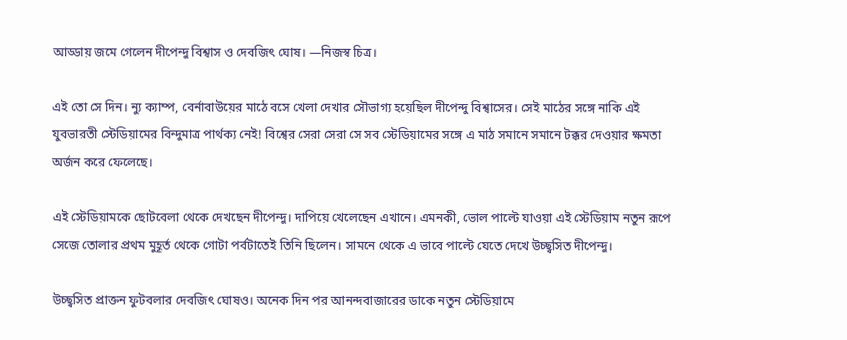আড্ডায় জমে গেলেন দীপেন্দু বিশ্বাস ও দেবজিৎ ঘোষ। —নিজস্ব চিত্র।

এই তো সে দিন। ন্যু ক্যাম্প, বের্নাবাউয়ের মাঠে বসে খেলা দেখার সৌভাগ্য হয়েছিল দীপেন্দু বিশ্বাসের। সেই মাঠের সঙ্গে নাকি এই যুবভারতী স্টেডিয়ামের বিন্দুমাত্র পার্থক্য নেই! বিশ্বের সেরা সেরা সে সব স্টেডিয়ামের সঙ্গে এ মাঠ সমানে সমানে টক্কর দেওয়ার ক্ষমতা অর্জন করে ফেলেছে।

এই স্টেডিয়ামকে ছোটবেলা থেকে দেখছেন দীপেন্দু। দাপিয়ে খেলেছেন এখানে। এমনকী, ভোল পাল্টে যাওয়া এই স্টেডিয়াম নতুন রূপে সেজে তোলার প্রথম মুহূর্ত থেকে গোটা পর্বটাতেই তিনি ছিলেন। সামনে থেকে এ ভাবে পাল্টে যেতে দেখে উচ্ছ্বসিত দীপেন্দু।

উচ্ছ্বসিত প্রাক্তন ফুটবলার দেবজিৎ ঘোষও। অনেক দিন পর আনন্দবাজারের ডাকে নতুন স্টেডিয়ামে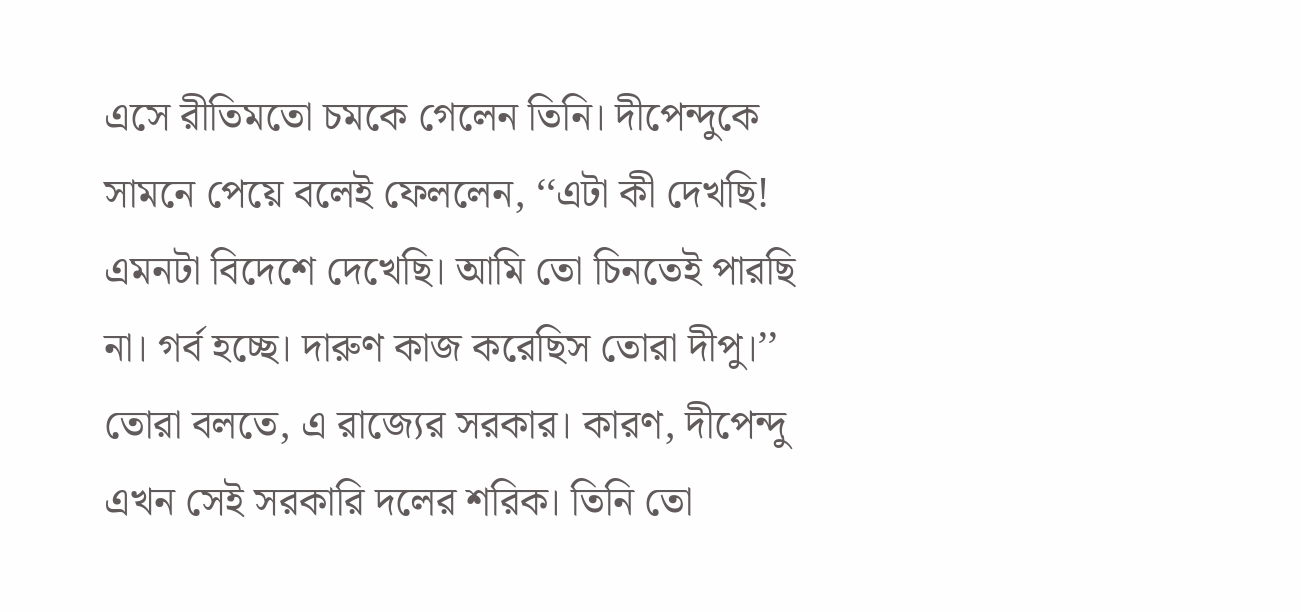এসে রীতিমতো চমকে গেলেন তিনি। দীপেন্দুকে সামনে পেয়ে বলেই ফেললেন, ‘‘এটা কী দেখছি! এমনটা বিদেশে দেখেছি। আমি তো চিনতেই পারছি না। গর্ব হচ্ছে। দারুণ কাজ করেছিস তোরা দীপু।’’ তোরা বলতে, এ রাজ্যের সরকার। কারণ, দীপেন্দু এখন সেই সরকারি দলের শরিক। তিনি তো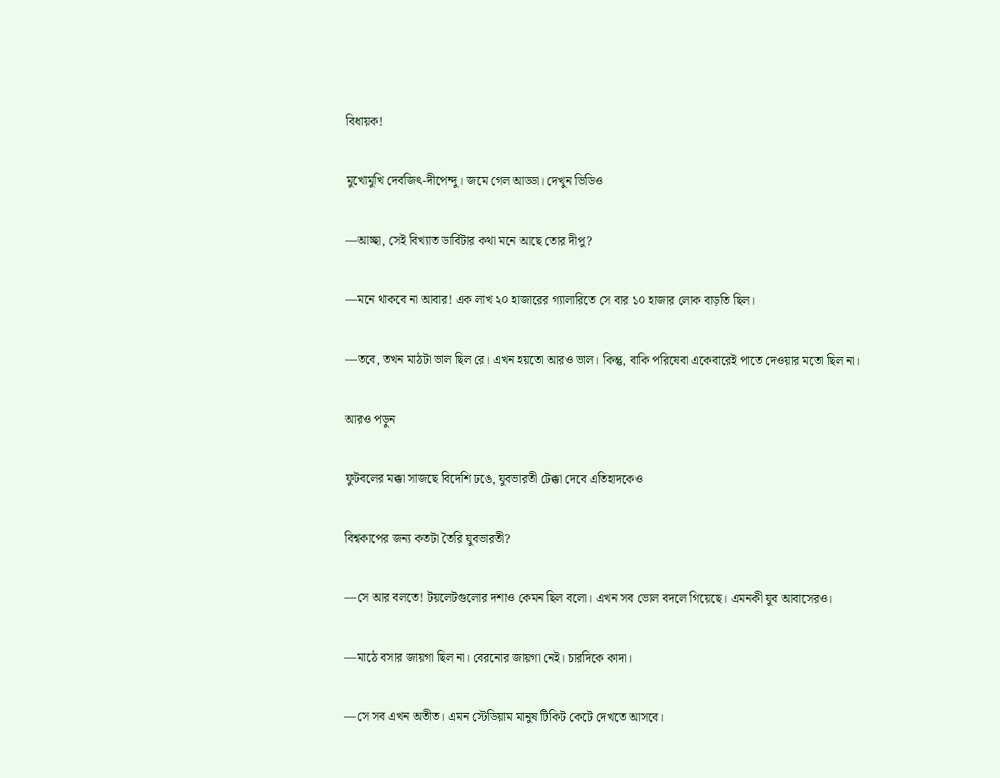বিধায়ক!

মুখোমুখি দেবজিৎ-দীপেন্দু। জমে গেল আড্ডা। দেখুন ভিডিও

—আচ্ছা, সেই বিখ্যাত ডার্বিটার কথা মনে আছে তোর দীপু?

—মনে থাকবে না আবার! এক লাখ ২০ হাজারের গ্যালারিতে সে বার ১০ হাজার লোক বাড়তি ছিল।

—তবে, তখন মাঠটা ভাল ছিল রে। এখন হয়তো আরও ভাল। কিন্তু, বাকি পরিষেবা একেবারেই পাতে দেওয়ার মতো ছিল না।

আরও পড়ুন

ফুটবলের মক্কা সাজছে বিদেশি ঢঙে, যুবভারতী টেক্কা দেবে এতিহাদকেও

বিশ্বকাপের জন্য কতটা তৈরি যুবভারতী?

—সে আর বলতে! টয়লেটগুলোর দশাও কেমন ছিল বলো। এখন সব ভোল বদলে গিয়েছে। এমনকী যুব আবাসেরও।

—মাঠে বসার জায়গা ছিল না। বেরনোর জায়গা নেই। চারদিকে কাদা।

—সে সব এখন অতীত। এমন স্টেডিয়াম মানুষ টিকিট কেটে দেখতে আসবে।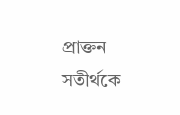প্রাক্তন সতীর্থকে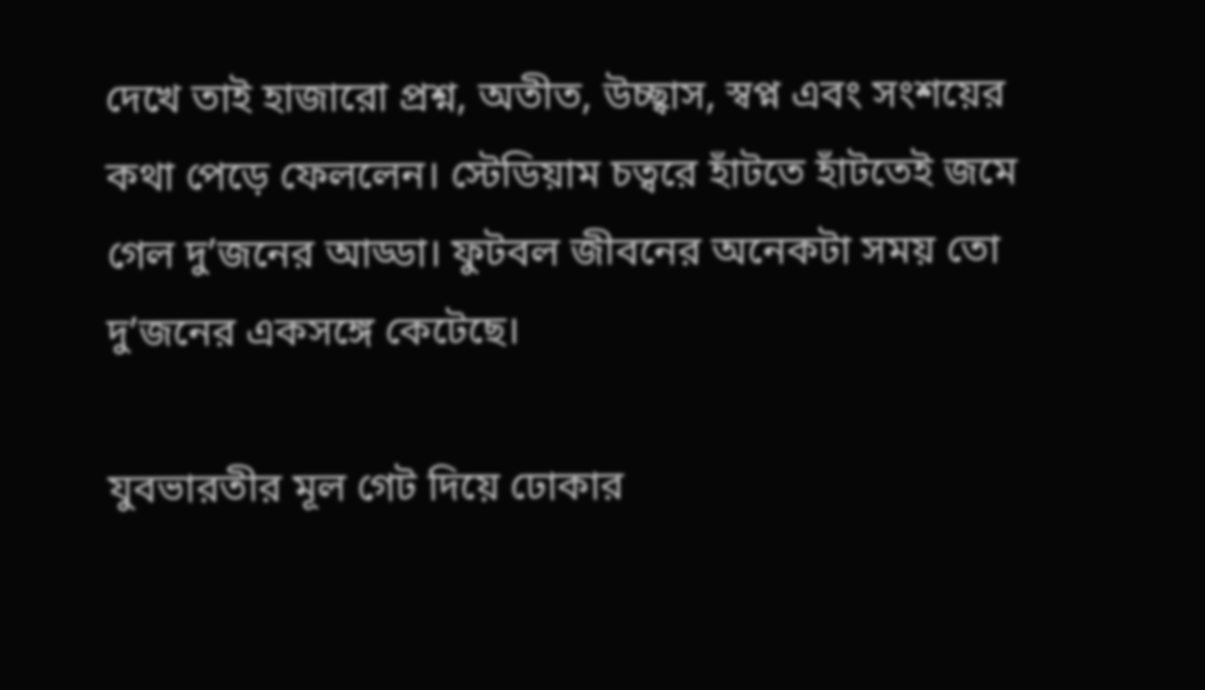দেখে তাই হাজারো প্রশ্ন, অতীত, উচ্ছ্বাস, স্বপ্ন এবং সংশয়ের কথা পেড়ে ফেললেন। স্টেডিয়াম চত্বরে হাঁটতে হাঁটতেই জমে গেল দু’জনের আড্ডা। ফুটবল জীবনের অনেকটা সময় তো দু’জনের একসঙ্গে কেটেছে।

যুবভারতীর মূল গেট দিয়ে ঢোকার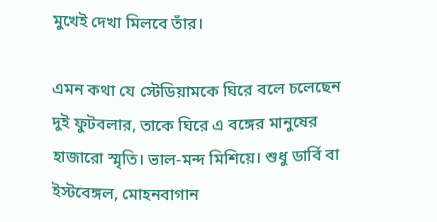মুখেই দেখা মিলবে তাঁর।

এমন কথা যে স্টেডিয়ামকে ঘিরে বলে চলেছেন দুই ফুটবলার, তাকে ঘিরে এ বঙ্গের মানুষের হাজারো স্মৃতি। ভাল-মন্দ মিশিয়ে। শুধু ডার্বি বা ইস্টবেঙ্গল, মোহনবাগান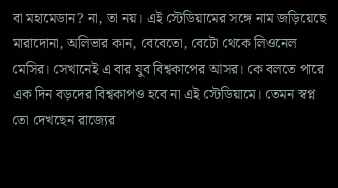বা মহামেডান? না, তা নয়। এই স্টেডিয়ামের সঙ্গে নাম জড়িয়েছে মারাদোনা, অলিভার কান, বেবেতো, বেটো থেকে লিওনেল মেসির। সেখানেই এ বার যুব বিশ্বকাপের আসর। কে বলতে পারে এক দিন বড়দের বিশ্বকাপও হবে না এই স্টেডিয়ামে। তেমন স্বপ্ন তো দেখছেন রাজ্যের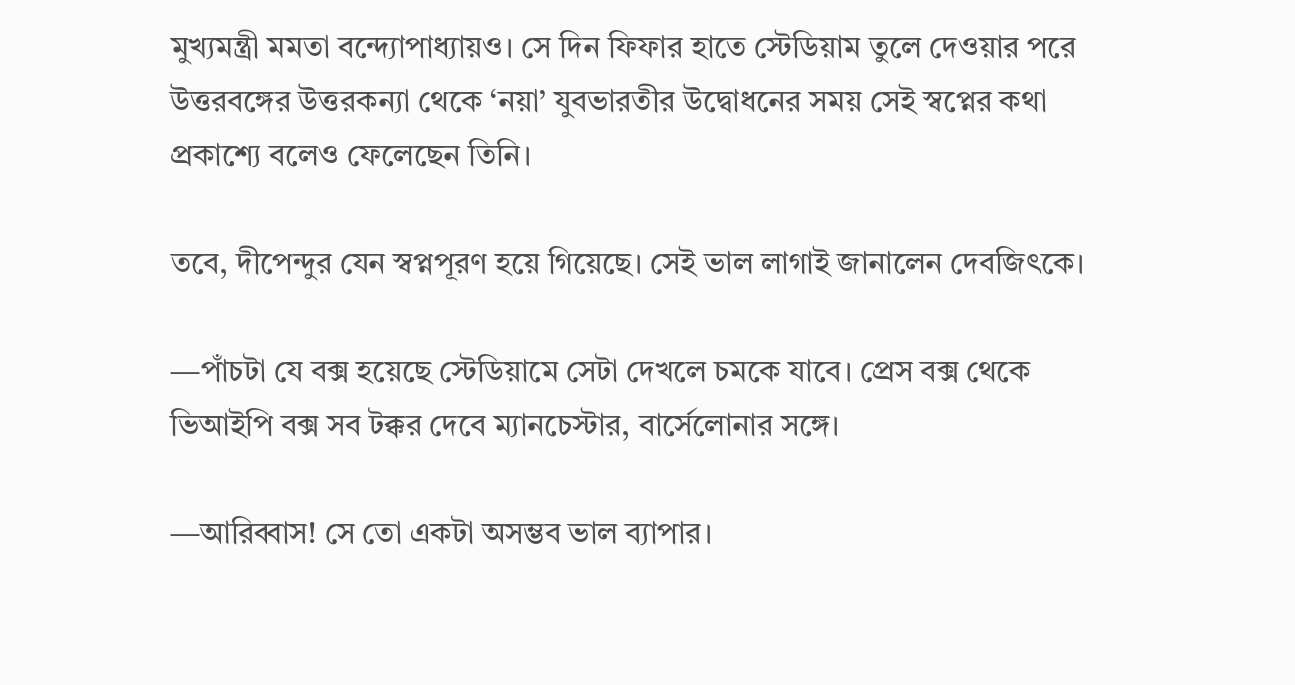মুখ্যমন্ত্রী মমতা বন্দ্যোপাধ্যায়ও। সে দিন ফিফার হাতে স্টেডিয়াম তুলে দেওয়ার পরে উত্তরবঙ্গের উত্তরকন্যা থেকে ‘নয়া’ যুবভারতীর উদ্বোধনের সময় সেই স্বপ্নের কথা প্রকাশ্যে বলেও ফেলেছেন তিনি।

তবে, দীপেন্দুর যেন স্বপ্নপূরণ হয়ে গিয়েছে। সেই ভাল লাগাই জানালেন দেবজিৎকে।

—পাঁচটা যে বক্স হয়েছে স্টেডিয়ামে সেটা দেখলে চমকে যাবে। প্রেস বক্স থেকে ভিআইপি বক্স সব টক্কর দেবে ম্যানচেস্টার, বার্সেলোনার সঙ্গে।

—আরিব্বাস! সে তো একটা অসম্ভব ভাল ব্যাপার।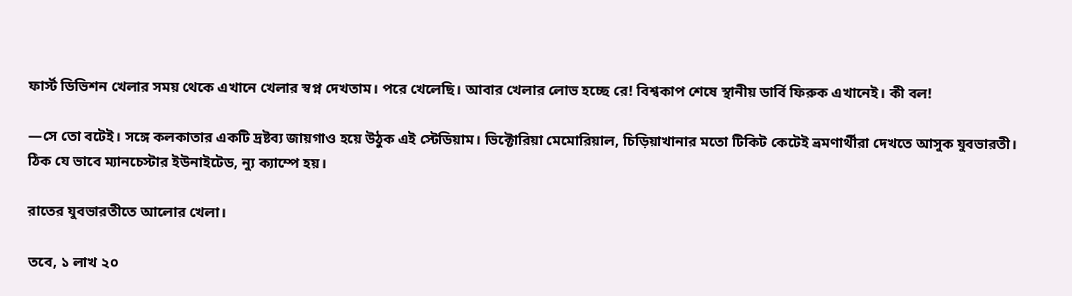ফার্স্ট ডিভিশন খেলার সময় থেকে এখানে খেলার স্বপ্ন দেখতাম। পরে খেলেছি। আবার খেলার লোভ হচ্ছে রে! বিশ্বকাপ শেষে স্থানীয় ডার্বি ফিরুক এখানেই। কী বল!

—সে তো বটেই। সঙ্গে কলকাতার একটি দ্রষ্টব্য জায়গাও হয়ে উঠুক এই স্টেডিয়াম। ভিক্টোরিয়া মেমোরিয়াল, চিড়িয়াখানার মতো টিকিট কেটেই ভ্রমণার্থীরা দেখতে আসুক যুবভারতী। ঠিক যে ভাবে ম্যানচেস্টার ইউনাইটেড, ন্যু ক্যাম্পে হয়।

রাতের যুবভারতীতে আলোর খেলা।

তবে, ১ লাখ ২০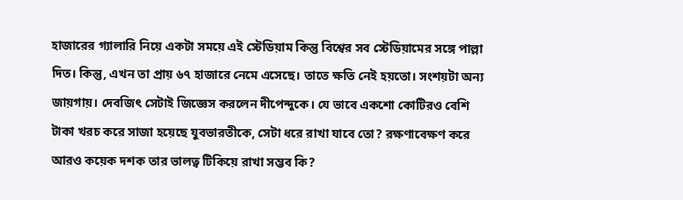হাজারের গ্যালারি নিয়ে একটা সময়ে এই স্টেডিয়াম কিন্তু বিশ্বের সব স্টেডিয়ামের সঙ্গে পাল্লা দিত। কিন্তু, এখন তা প্রায় ৬৭ হাজারে নেমে এসেছে। তাতে ক্ষতি নেই হয়তো। সংশয়টা অন্য জায়গায়। দেবজিৎ সেটাই জিজ্ঞেস করলেন দীপেন্দুকে। যে ভাবে একশো কোটিরও বেশি টাকা খরচ করে সাজা হয়েছে যুবভারতীকে, সেটা ধরে রাখা যাবে তো? রক্ষণাবেক্ষণ করে আরও কয়েক দশক তার ভালত্ব টিকিয়ে রাখা সম্ভব কি?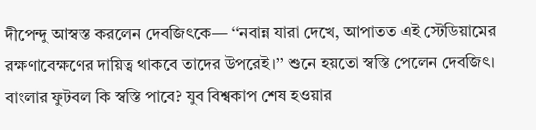দীপেন্দু আস্বস্ত করলেন দেবজিৎকে— ‘‘নবান্ন যারা দেখে, আপাতত এই স্টেডিয়ামের রক্ষণাবেক্ষণের দায়িত্ব থাকবে তাদের উপরেই।’’ শুনে হয়তো স্বস্তি পেলেন দেবজিৎ। বাংলার ফুটবল কি স্বস্তি পাবে? যুব বিশ্বকাপ শেষ হওয়ার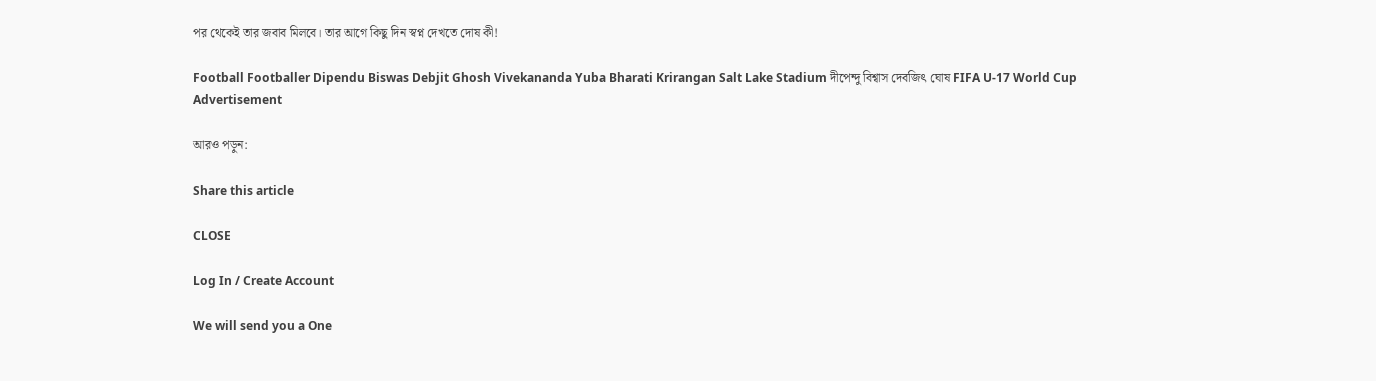পর থেকেই তার জবাব মিলবে। তার আগে কিছু দিন স্বপ্ন দেখতে দোষ কী!

Football Footballer Dipendu Biswas Debjit Ghosh Vivekananda Yuba Bharati Krirangan Salt Lake Stadium দীপেন্দু বিশ্বাস দেবজিৎ ঘোষ FIFA U-17 World Cup
Advertisement

আরও পড়ুন:

Share this article

CLOSE

Log In / Create Account

We will send you a One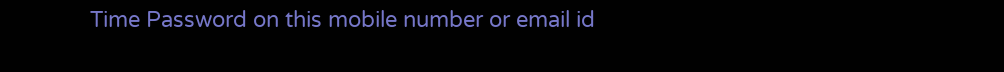Time Password on this mobile number or email id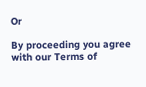Or

By proceeding you agree with our Terms of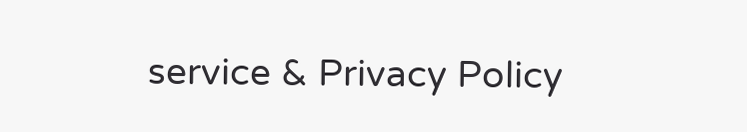service & Privacy Policy